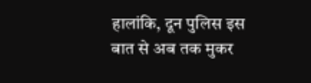हालांकि, दून पुलिस इस बात से अब तक मुकर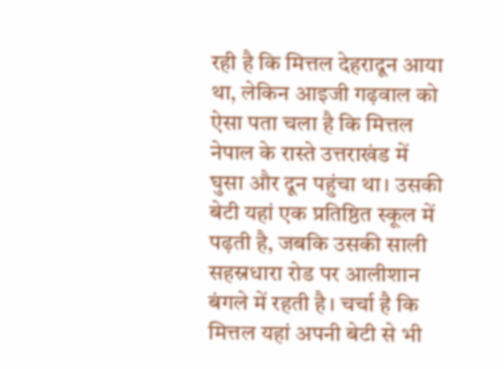रही है कि मित्तल देहरादून आया था, लेकिन आइजी गढ़वाल को ऐसा पता चला है कि मित्तल नेपाल के रास्ते उत्तराखंड में घुसा और दून पहुंचा था। उसकी बेटी यहां एक प्रतिष्ठित स्कूल में पढ़ती है, जबकि उसकी साली सहस्रधारा रोड पर आलीशान बंगले में रहती है। चर्चा है कि मित्तल यहां अपनी बेटी से भी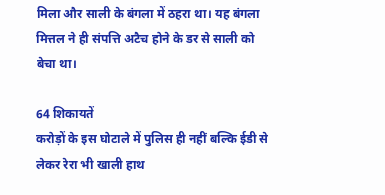मिला और साली के बंगला में ठहरा था। यह बंगला मित्तल ने ही संपत्ति अटैच होने के डर से साली को बेचा था।

64 शिकायतें
करोड़ों के इस घोटाले में पुलिस ही नहीं बल्कि ईडी से लेकर रेरा भी खाली हाथ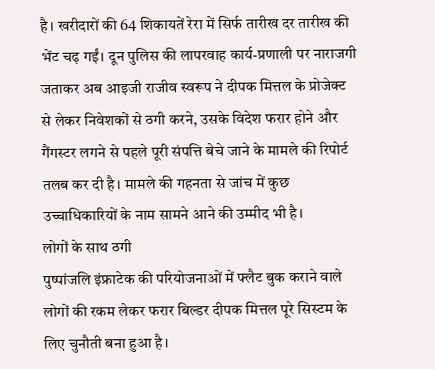है। खरीदारों की 64 शिकायतें रेरा में सिर्फ तारीख दर तारीख की भेंट चढ़ गईं। दून पुलिस की लापरवाह कार्य-प्रणाली पर नाराजगी जताकर अब आइजी राजीव स्वरूप ने दीपक मित्तल के प्रोजेक्ट से लेकर निवेशकों से ठगी करने, उसके विदेश फरार होने और गैंगस्टर लगने से पहले पूरी संपत्ति बेचे जाने के मामले की रिपोर्ट तलब कर दी है। मामले की गहनता से जांच में कुछ उच्चाधिकारियों के नाम सामने आने की उम्मीद भी है।
लोगों के साथ ठगी
पुष्पांजलि इंफ्राटेक की परियोजनाओं में फ्लैट बुक कराने वाले लोगों की रकम लेकर फरार बिल्डर दीपक मित्तल पूरे सिस्टम के लिए चुनौती बना हुआ है।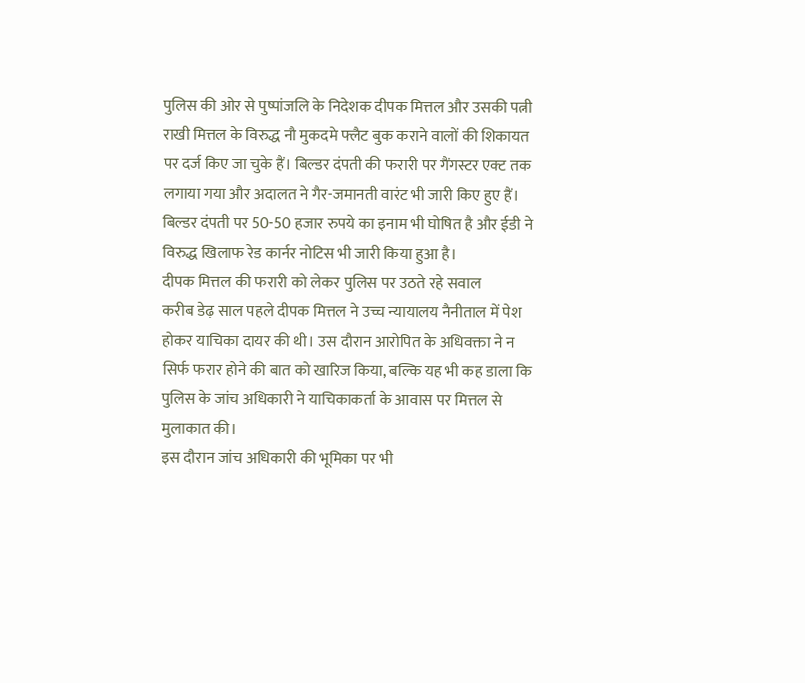पुलिस की ओर से पुष्पांजलि के निदेशक दीपक मित्तल और उसकी पत्नी राखी मित्तल के विरुद्ध नौ मुकदमे फ्लैट बुक कराने वालों की शिकायत पर दर्ज किए जा चुके हैं। बिल्डर दंपती की फरारी पर गैंगस्टर एक्ट तक लगाया गया और अदालत ने गैर-जमानती वारंट भी जारी किए हुए हैं। बिल्डर दंपती पर 50-50 हजार रुपये का इनाम भी घोषित है और ईडी ने विरुद्ध खिलाफ रेड कार्नर नोटिस भी जारी किया हुआ है।
दीपक मित्तल की फरारी को लेकर पुलिस पर उठते रहे सवाल
करीब डेढ़ साल पहले दीपक मित्तल ने उच्च न्यायालय नैनीताल में पेश होकर याचिका दायर की थी। उस दौरान आरोपित के अधिवक्ता ने न सिर्फ फरार होने की बात को खारिज किया, बल्कि यह भी कह डाला कि पुलिस के जांच अधिकारी ने याचिकाकर्ता के आवास पर मित्तल से मुलाकात की।
इस दौरान जांच अधिकारी की भूमिका पर भी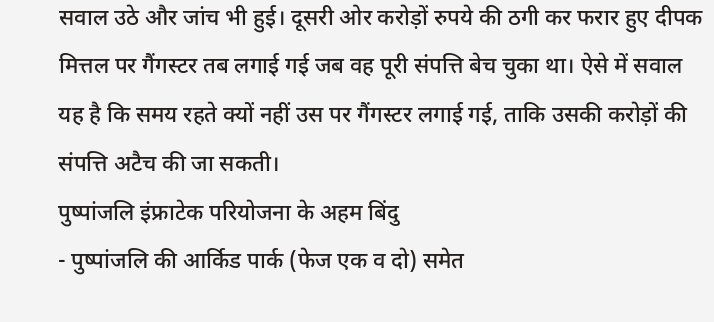सवाल उठे और जांच भी हुई। दूसरी ओर करोड़ों रुपये की ठगी कर फरार हुए दीपक मित्तल पर गैंगस्टर तब लगाई गई जब वह पूरी संपत्ति बेच चुका था। ऐसे में सवाल यह है कि समय रहते क्यों नहीं उस पर गैंगस्टर लगाई गई, ताकि उसकी करोड़ों की संपत्ति अटैच की जा सकती।
पुष्पांजलि इंफ्राटेक परियोजना के अहम बिंदु
- पुष्पांजलि की आर्किड पार्क (फेज एक व दो) समेत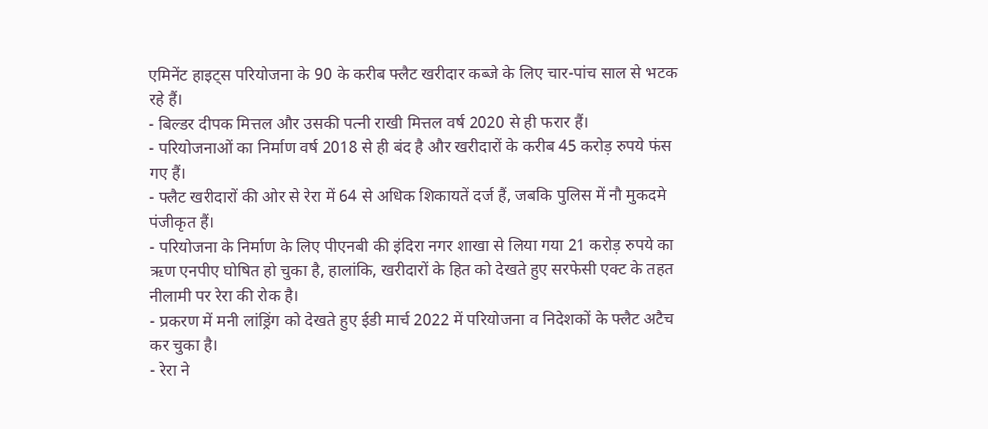एमिनेंट हाइट्स परियोजना के 90 के करीब फ्लैट खरीदार कब्जे के लिए चार-पांच साल से भटक रहे हैं।
- बिल्डर दीपक मित्तल और उसकी पत्नी राखी मित्तल वर्ष 2020 से ही फरार हैं।
- परियोजनाओं का निर्माण वर्ष 2018 से ही बंद है और खरीदारों के करीब 45 करोड़ रुपये फंस गए हैं।
- फ्लैट खरीदारों की ओर से रेरा में 64 से अधिक शिकायतें दर्ज हैं, जबकि पुलिस में नौ मुकदमे पंजीकृत हैं।
- परियोजना के निर्माण के लिए पीएनबी की इंदिरा नगर शाखा से लिया गया 21 करोड़ रुपये का ऋण एनपीए घोषित हो चुका है, हालांकि, खरीदारों के हित को देखते हुए सरफेसी एक्ट के तहत नीलामी पर रेरा की रोक है।
- प्रकरण में मनी लांड्रिंग को देखते हुए ईडी मार्च 2022 में परियोजना व निदेशकों के फ्लैट अटैच कर चुका है।
- रेरा ने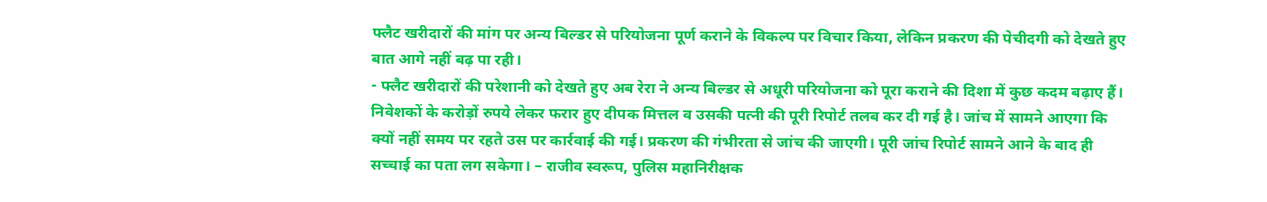फ्लैट खरीदारों की मांग पर अन्य बिल्डर से परियोजना पूर्ण कराने के विकल्प पर विचार किया, लेकिन प्रकरण की पेचीदगी को देखते हुए बात आगे नहीं बढ़ पा रही।
- फ्लैट खरीदारों की परेशानी को देखते हुए अब रेरा ने अन्य बिल्डर से अधूरी परियोजना को पूरा कराने की दिशा में कुछ कदम बढ़ाए हैं।
निवेशकों के करोड़ों रुपये लेकर फरार हुए दीपक मित्तल व उसकी पत्नी की पूरी रिपोर्ट तलब कर दी गई है। जांच में सामने आएगा कि क्यों नहीं समय पर रहते उस पर कार्रवाई की गई। प्रकरण की गंभीरता से जांच की जाएगी। पूरी जांच रिपोर्ट सामने आने के बाद ही सच्चाई का पता लग सकेगा। – राजीव स्वरूप, पुलिस महानिरीक्षक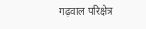गढ़वाल परिक्षेत्र